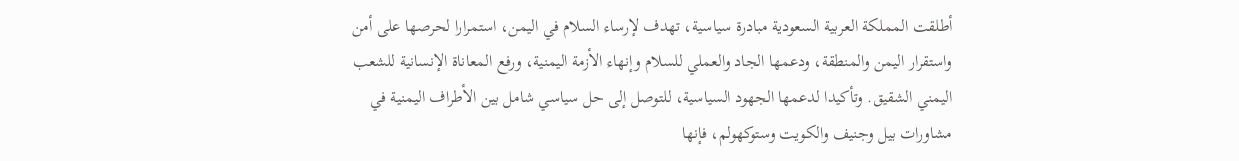أطلقت المملكة العربية السعودية مبادرة سياسية، تهدف لإرساء السلام في اليمن، استمرارا لحرصها على أمن واستقرار اليمن والمنطقة، ودعمها الجاد والعملي للسلام وإنهاء الأزمة اليمنية، ورفع المعاناة الإنسانية للشعب اليمني الشقيق. وتأكيدا لدعمها الجهود السياسية، للتوصل إلى حل سياسي شامل بين الأطراف اليمنية في مشاورات بيل وجنيف والكويت وستوكهولم، فإنها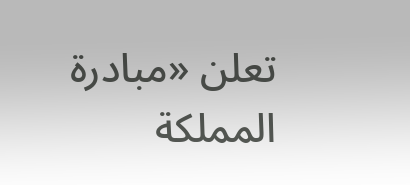تعلن «مبادرة المملكة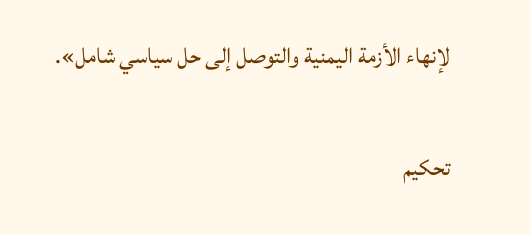لإنهاء الأزمة اليمنية والتوصل إلى حل سياسي شامل».

تحكيم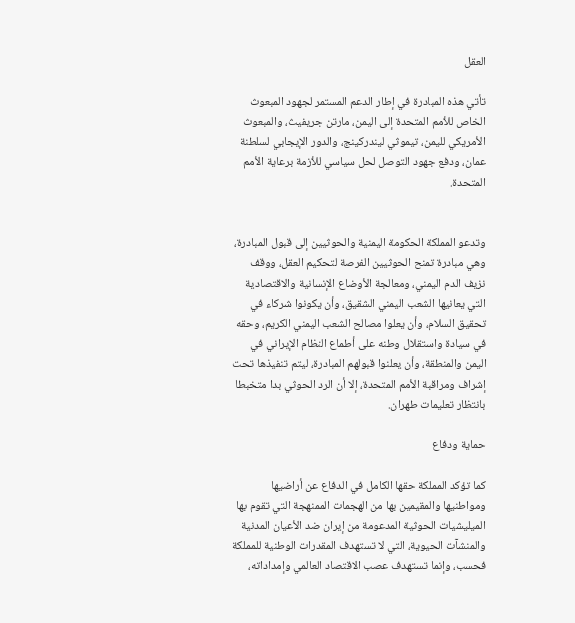العقل

تأتي هذه المبادرة في إطار الدعم المستمر لجهود المبعوث الخاص للأمم المتحدة إلى اليمن، مارتن جريفيث، والمبعوث الأمريكي لليمن، تيموثي ليندركينج، والدور الإيجابي لسلطنة عمان، ودفع جهود التوصل لحل سياسي للأزمة برعاية الأمم المتحدة.


وتدعو المملكة الحكومة اليمنية والحوثيين إلى قبول المبادرة، وهي مبادرة تمنح الحوثيين الفرصة لتحكيم العقل، ووقف نزيف الدم اليمني، ومعالجة الأوضاع الإنسانية والاقتصادية التي يعانيها الشعب اليمني الشقيق، وأن يكونوا شركاء في تحقيق السلام، وأن يعلوا مصالح الشعب اليمني الكريم، وحقه في سيادة واستقلال وطنه على أطماع النظام الإيراني في اليمن والمنطقة، وأن يعلنوا قبولهم المبادرة، ليتم تنفيذها تحت إشراف ومراقبة الأمم المتحدة، إلا أن الرد الحوثي بدا متخبطا بانتظار تعليمات طهران.

حماية ودفاع

كما تؤكد المملكة حقها الكامل في الدفاع عن أراضيها ومواطنيها والمقيمين بها من الهجمات الممنهجة التي تقوم بها الميليشيات الحوثية المدعومة من إيران ضد الأعيان المدنية والمنشآت الحيوية، التي لا تستهدف المقدرات الوطنية للمملكة فحسب، وإنما تستهدف عصب الاقتصاد العالمي وإمداداته،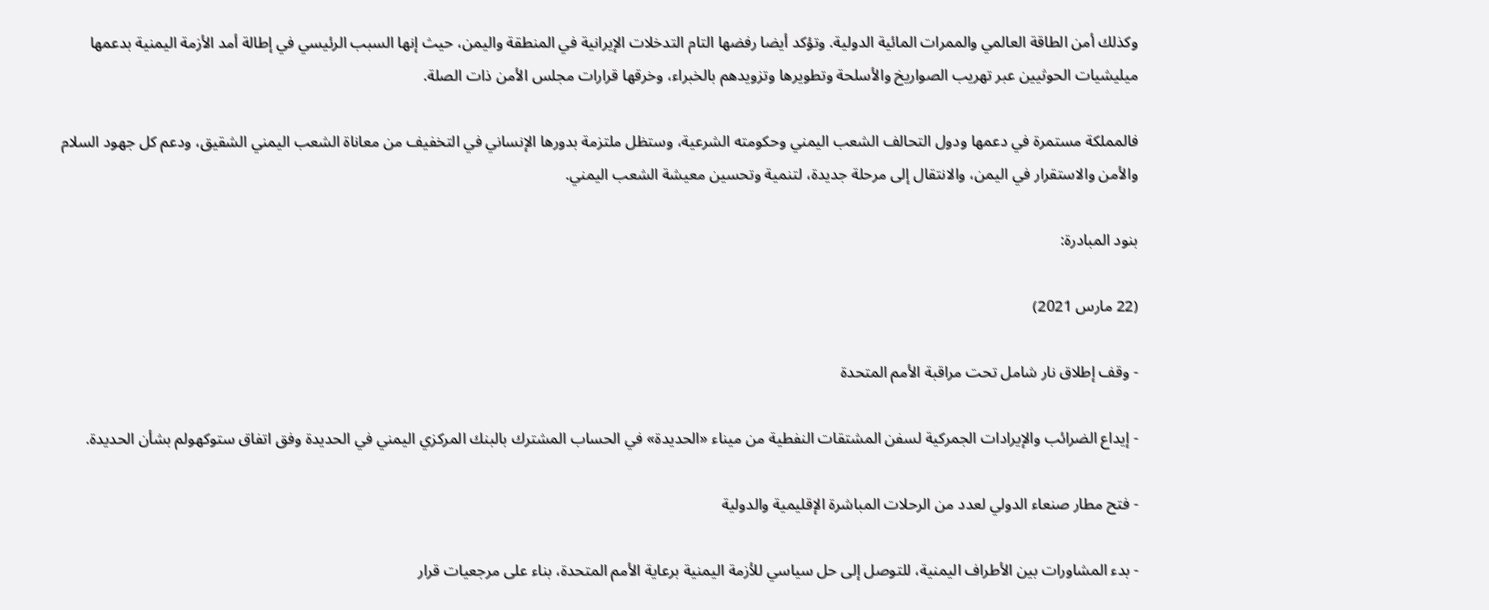وكذلك أمن الطاقة العالمي والممرات المائية الدولية. وتؤكد أيضا رفضها التام التدخلات الإيرانية في المنطقة واليمن، حيث إنها السبب الرئيسي في إطالة أمد الأزمة اليمنية بدعمها ميليشيات الحوثيين عبر تهريب الصواريخ والأسلحة وتطويرها وتزويدهم بالخبراء، وخرقها قرارات مجلس الأمن ذات الصلة.

فالمملكة مستمرة في دعمها ودول التحالف الشعب اليمني وحكومته الشرعية، وستظل ملتزمة بدورها الإنساني في التخفيف من معاناة الشعب اليمني الشقيق، ودعم كل جهود السلام والأمن والاستقرار في اليمن، والانتقال إلى مرحلة جديدة، لتنمية وتحسين معيشة الشعب اليمني.

بنود المبادرة:

(22 مارس 2021)

- وقف إطلاق نار شامل تحت مراقبة الأمم المتحدة

- إيداع الضرائب والإيرادات الجمركية لسفن المشتقات النفطية من ميناء «الحديدة» في الحساب المشترك بالبنك المركزي اليمني في الحديدة وفق اتفاق ستوكهولم بشأن الحديدة.

- فتح مطار صنعاء الدولي لعدد من الرحلات المباشرة الإقليمية والدولية

- بدء المشاورات بين الأطراف اليمنية، للتوصل إلى حل سياسي للأزمة اليمنية برعاية الأمم المتحدة، بناء على مرجعيات قرار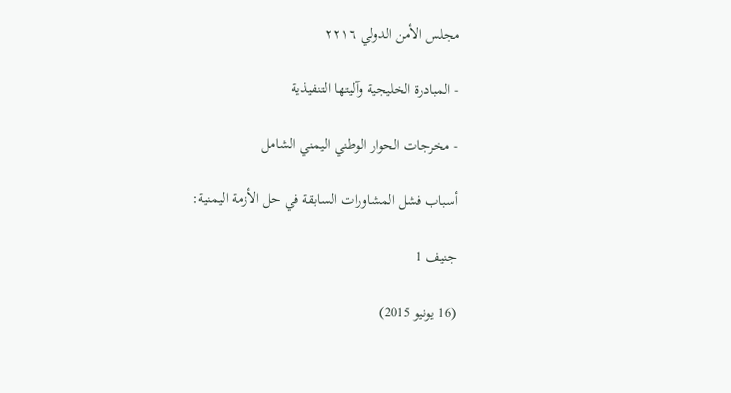مجلس الأمن الدولي ٢٢١٦

- المبادرة الخليجية وآليتها التنفيذية

- مخرجات الحوار الوطني اليمني الشامل

أسباب فشل المشاورات السابقة في حل الأزمة اليمنية:

جنيف 1

(16 يونيو 2015)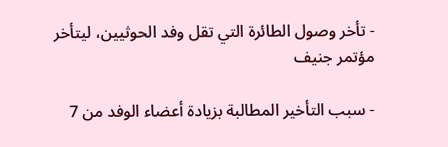- تأخر وصول الطائرة التي تقل وفد الحوثيين، ليتأخر مؤتمر جنيف

- سبب التأخير المطالبة بزيادة أعضاء الوفد من 7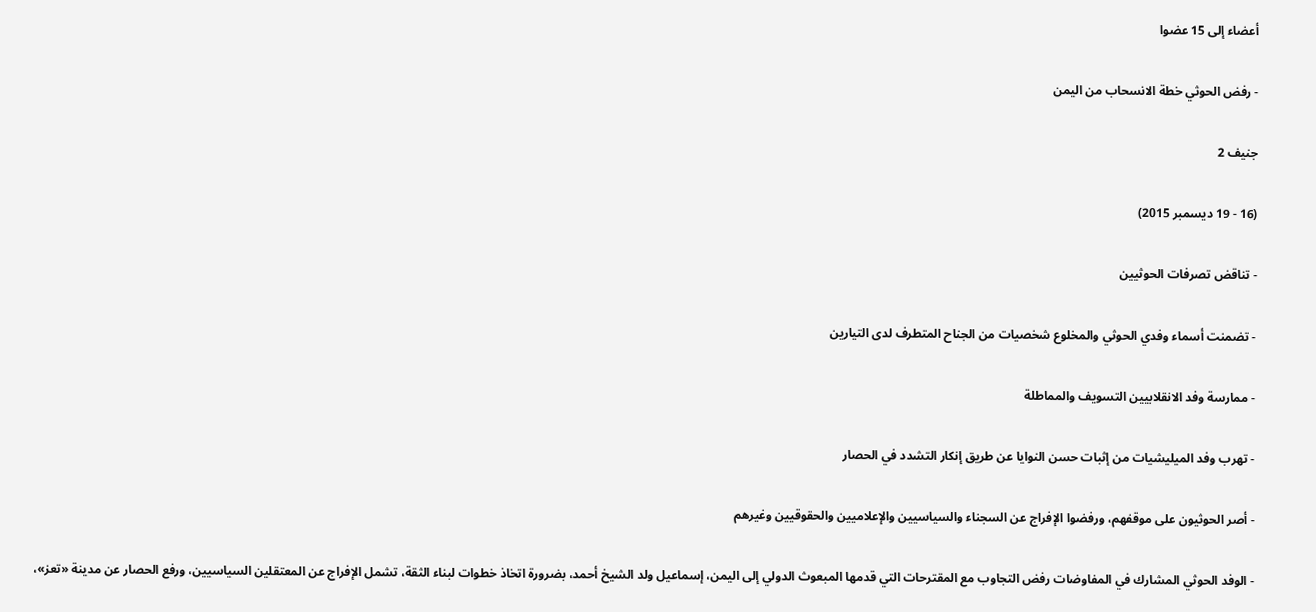أعضاء إلى 15 عضوا

- رفض الحوثي خطة الانسحاب من اليمن

جنيف 2

(16 - 19 ديسمبر 2015)

- تناقض تصرفات الحوثيين

- تضمنت أسماء وفدي الحوثي والمخلوع شخصيات من الجناح المتطرف لدى التيارين

- ممارسة وفد الانقلابيين التسويف والمماطلة

- تهرب وفد الميليشيات من إثبات حسن النوايا عن طريق إنكار التشدد في الحصار

- أصر الحوثيون على موقفهم، ورفضوا الإفراج عن السجناء والسياسيين والإعلاميين والحقوقيين وغيرهم

- الوفد الحوثي المشارك في المفاوضات رفض التجاوب مع المقترحات التي قدمها المبعوث الدولي إلى اليمن، إسماعيل ولد الشيخ أحمد، بضرورة اتخاذ خطوات لبناء الثقة، تشمل الإفراج عن المعتقلين السياسيين، ورفع الحصار عن مدينة «تعز»،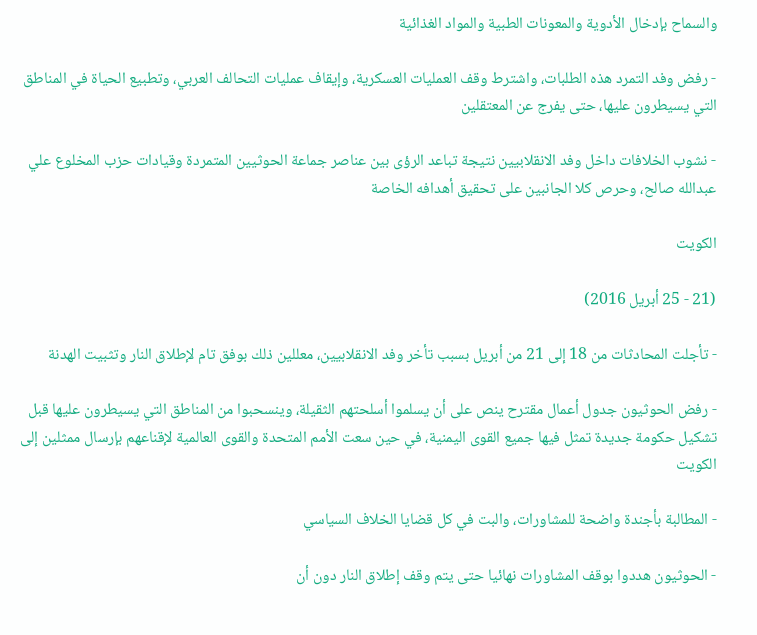والسماح بإدخال الأدوية والمعونات الطبية والمواد الغذائية

- رفض وفد التمرد هذه الطلبات، واشترط وقف العمليات العسكرية، وإيقاف عمليات التحالف العربي، وتطبيع الحياة في المناطق التي يسيطرون عليها، حتى يفرج عن المعتقلين

- نشوب الخلافات داخل وفد الانقلابيين نتيجة تباعد الرؤى بين عناصر جماعة الحوثيين المتمردة وقيادات حزب المخلوع علي عبدالله صالح، وحرص كلا الجانبين على تحقيق أهدافه الخاصة

الكويت

(21 - 25 أبريل 2016)

- تأجلت المحادثات من 18 إلى 21 من أبريل بسبب تأخر وفد الانقلابيين، معللين ذلك بوفق تام لإطلاق النار وتثبيت الهدنة

- رفض الحوثيون جدول أعمال مقترح ينص على أن يسلموا أسلحتهم الثقيلة، وينسحبوا من المناطق التي يسيطرون عليها قبل تشكيل حكومة جديدة تمثل فيها جميع القوى اليمنية، في حين سعت الأمم المتحدة والقوى العالمية لإقناعهم بإرسال ممثلين إلى الكويت

- المطالبة بأجندة واضحة للمشاورات، والبت في كل قضايا الخلاف السياسي

- الحوثيون هددوا بوقف المشاورات نهائيا حتى يتم وقف إطلاق النار دون أن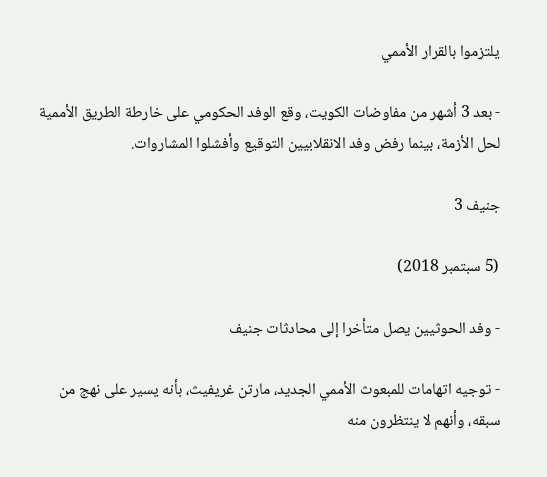يلتزموا بالقرار الأممي

- بعد 3 أشهر من مفاوضات الكويت، وقع الوفد الحكومي على خارطة الطريق الأممية لحل الأزمة، بينما رفض وفد الانقلابيين التوقيع وأفشلوا المشاروات.

جنيف 3

(5 سبتمبر 2018)

- وفد الحوثيين يصل متأخرا إلى محادثات جنيف

- توجيه اتهامات للمبعوث الأممي الجديد، مارتن غريفيث، بأنه يسير على نهج من سبقه، وأنهم لا ينتظرون منه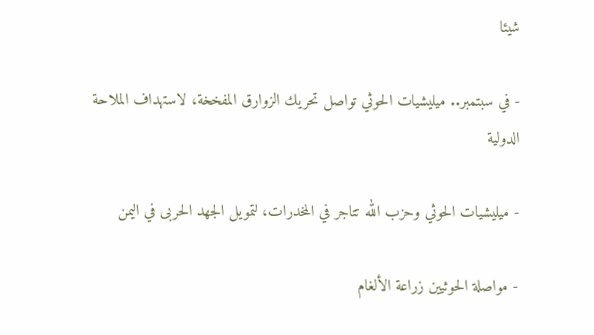شيئا

- في سبتمبر.. ميليشيات الحوثي تواصل تحريك الزوارق المفخخة، لاستهداف الملاحة الدولية

- ميليشيات الحوثي وحزب الله تتاجر في المخدرات، لتمويل الجهد الحربى في اليمن

- مواصلة الحوثيين زراعة الألغام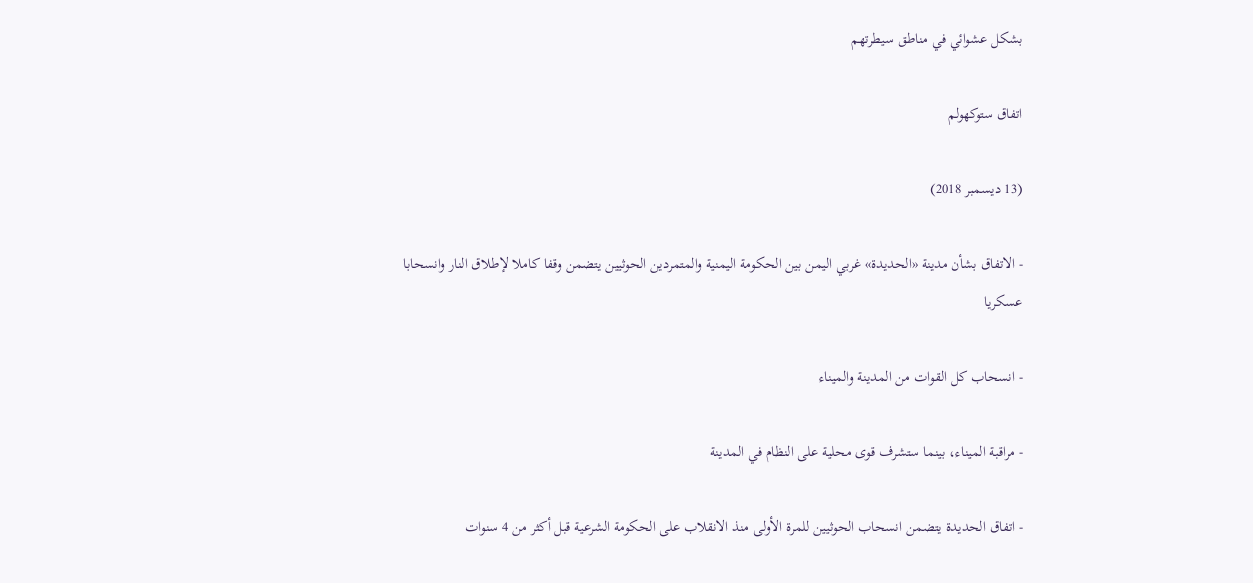بشكل عشوائي في مناطق سيطرتهم

اتفاق ستوكهولم

(13 ديسمبر 2018)

- الاتفاق بشأن مدينة «الحديدة» غربي اليمن بين الحكومة اليمنية والمتمردين الحوثيين يتضمن وقفا كاملا لإطلاق النار وانسحابا عسكريا

- انسحاب كل القوات من المدينة والميناء

- مراقبة الميناء، بينما ستشرف قوى محلية على النظام في المدينة

- اتفاق الحديدة يتضمن انسحاب الحوثيين للمرة الأولى منذ الانقلاب على الحكومة الشرعية قبل أكثر من 4 سنوات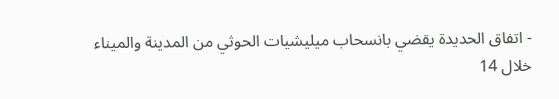- اتفاق الحديدة يقضي بانسحاب ميليشيات الحوثي من المدينة والميناء خلال 14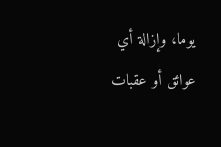يوما، وإزالة أي عوائق أو عقبات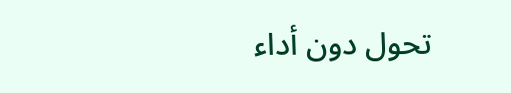تحول دون أداء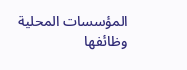المؤسسات المحلية وظائفها